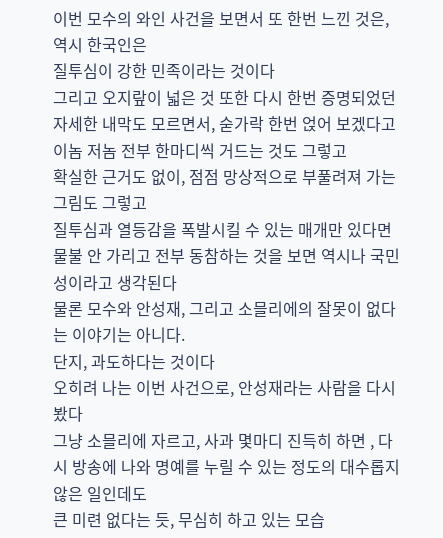이번 모수의 와인 사건을 보면서 또 한번 느낀 것은, 역시 한국인은
질투심이 강한 민족이라는 것이다
그리고 오지랖이 넓은 것 또한 다시 한번 증명되었던
자세한 내막도 모르면서, 숟가락 한번 얹어 보겠다고
이놈 저놈 전부 한마디씩 거드는 것도 그렇고
확실한 근거도 없이, 점점 망상적으로 부풀려져 가는 그림도 그렇고
질투심과 열등감을 폭발시킬 수 있는 매개만 있다면
물불 안 가리고 전부 동참하는 것을 보면 역시나 국민성이라고 생각된다
물론 모수와 안성재, 그리고 소믈리에의 잘못이 없다는 이야기는 아니다.
단지, 과도하다는 것이다
오히려 나는 이번 사건으로, 안성재라는 사람을 다시 봤다
그냥 소믈리에 자르고, 사과 몇마디 진득히 하면 , 다시 방송에 나와 명예를 누릴 수 있는 정도의 대수롭지 않은 일인데도
큰 미련 없다는 듯, 무심히 하고 있는 모습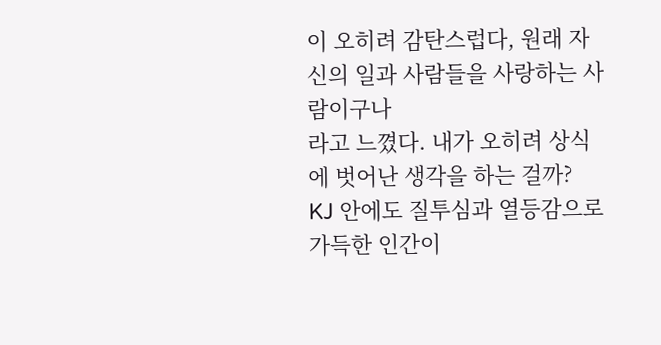이 오히려 감탄스럽다, 원래 자신의 일과 사람들을 사랑하는 사람이구나
라고 느꼈다. 내가 오히려 상식에 벗어난 생각을 하는 걸까?
KJ 안에도 질투심과 열등감으로 가득한 인간이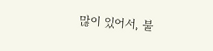많이 있어서, 불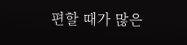편할 때가 많은